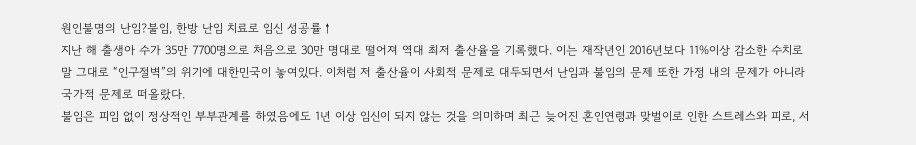원인불명의 난임?불임, 한방 난임 치료로 임신 성공률↑
지난 해 출생아 수가 35만 7700명으로 처음으로 30만 명대로 떨어져 역대 최저 출산율을 기록했다. 이는 재작년인 2016년보다 11%이상 감소한 수치로 말 그대로 “인구절벽”의 위기에 대한민국이 놓여있다. 이처럼 저 출산율이 사회적 문제로 대두되면서 난임과 불임의 문제 또한 가정 내의 문제가 아니라 국가적 문제로 떠올랐다.
불임은 피임 없이 정상적인 부부관계를 하였음에도 1년 이상 임신이 되지 않는 것을 의미하며 최근 늦어진 혼인연령과 맞벌이로 인한 스트레스와 피로, 서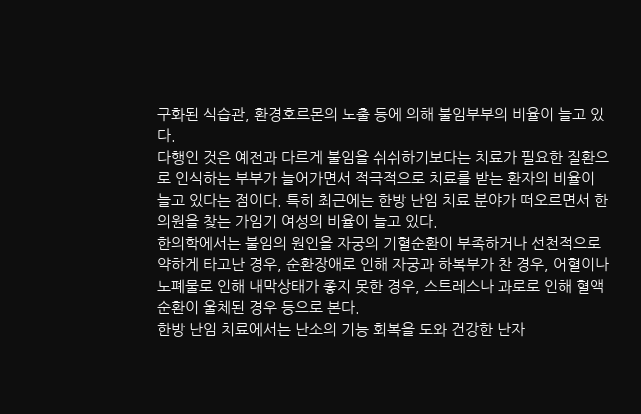구화된 식습관, 환경호르몬의 노출 등에 의해 불임부부의 비율이 늘고 있다.
다행인 것은 예전과 다르게 불임을 쉬쉬하기보다는 치료가 필요한 질환으로 인식하는 부부가 늘어가면서 적극적으로 치료를 받는 환자의 비율이 늘고 있다는 점이다. 특히 최근에는 한방 난임 치료 분야가 떠오르면서 한의원을 찾는 가임기 여성의 비율이 늘고 있다.
한의학에서는 불임의 원인을 자궁의 기혈순환이 부족하거나 선천적으로 약하게 타고난 경우, 순환장애로 인해 자궁과 하복부가 찬 경우, 어혈이나 노폐물로 인해 내막상태가 좋지 못한 경우, 스트레스나 과로로 인해 혈액순환이 울체된 경우 등으로 본다.
한방 난임 치료에서는 난소의 기능 회복을 도와 건강한 난자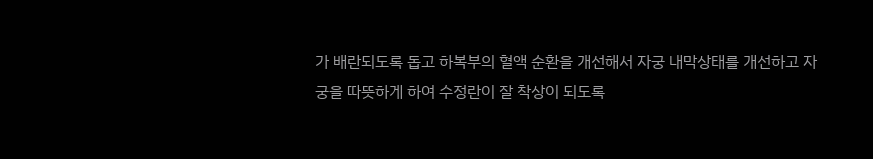가 배란되도록 돕고 하복부의 혈액 순환을 개선해서 자궁 내막상태를 개선하고 자궁을 따뜻하게 하여 수정란이 잘 착상이 되도록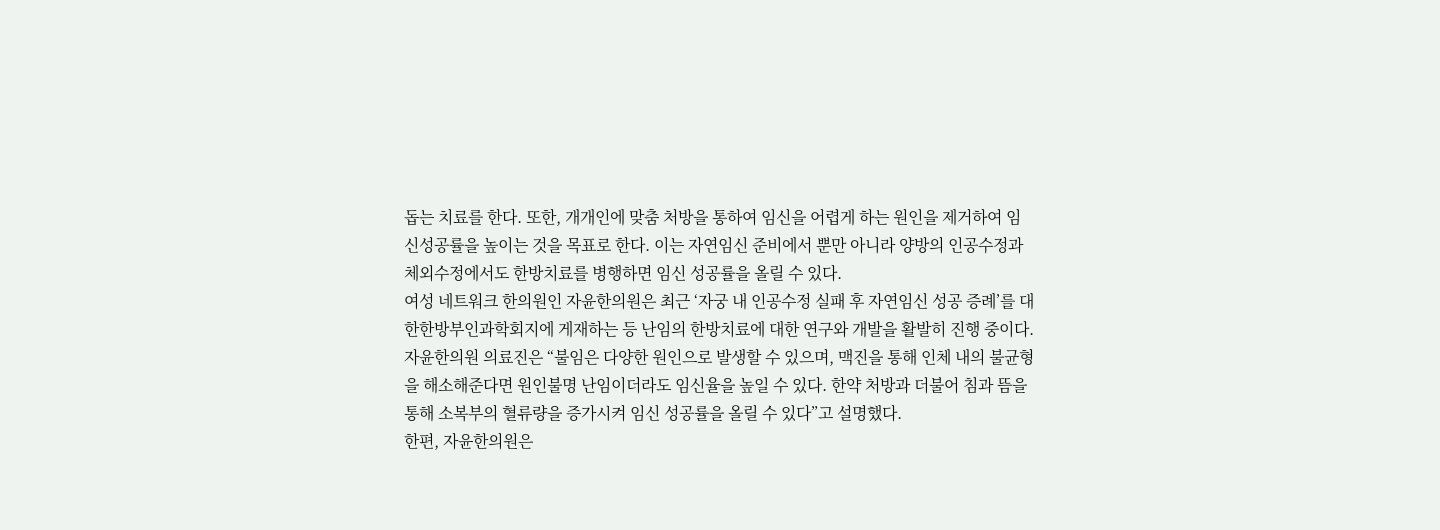돕는 치료를 한다. 또한, 개개인에 맞춤 처방을 통하여 임신을 어렵게 하는 원인을 제거하여 임신성공률을 높이는 것을 목표로 한다. 이는 자연임신 준비에서 뿐만 아니라 양방의 인공수정과 체외수정에서도 한방치료를 병행하면 임신 성공률을 올릴 수 있다.
여성 네트워크 한의원인 자윤한의원은 최근 ‘자궁 내 인공수정 실패 후 자연임신 성공 증례’를 대한한방부인과학회지에 게재하는 등 난임의 한방치료에 대한 연구와 개발을 활발히 진행 중이다.
자윤한의원 의료진은 “불임은 다양한 원인으로 발생할 수 있으며, 맥진을 통해 인체 내의 불균형을 해소해준다면 원인불명 난임이더라도 임신율을 높일 수 있다. 한약 처방과 더불어 침과 뜸을 통해 소복부의 혈류량을 증가시켜 임신 성공률을 올릴 수 있다”고 설명했다.
한편, 자윤한의원은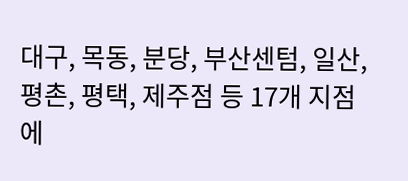대구, 목동, 분당, 부산센텀, 일산, 평촌, 평택, 제주점 등 17개 지점에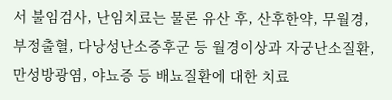서 불임검사, 난임치료는 물론 유산 후, 산후한약, 무월경, 부정출혈, 다낭성난소증후군 등 월경이상과 자궁난소질환, 만성방광염, 야뇨증 등 배뇨질환에 대한 치료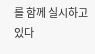를 함께 실시하고 있다